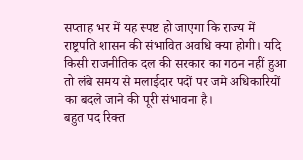सप्ताह भर में यह स्पष्ट हो जाएगा कि राज्य में राष्ट्रपति शासन की संभावित अवधि क्या होगी। यदि किसी राजनीतिक दल की सरकार का गठन नहीं हुआ तो लंबे समय से मलाईदार पदों पर जमे अधिकारियों का बदले जाने की पूरी संभावना है।
बहुत पद रिक्त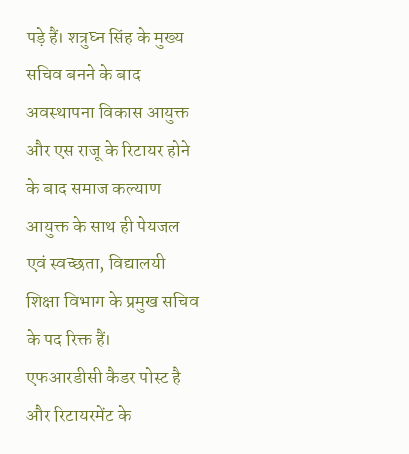पड़े हैं। शत्रुघ्न सिंह के मुख्य सचिव बनने के बाद अवस्थापना विकास आयुक्त और एस राजू के रिटायर होने के बाद समाज कल्याण आयुक्त के साथ ही पेयजल एवं स्वच्छता, विद्यालयी शिक्षा विभाग के प्रमुख सचिव के पद रिक्त हैं।
एफआरडीसी कैडर पोस्ट है और रिटायरमेंट के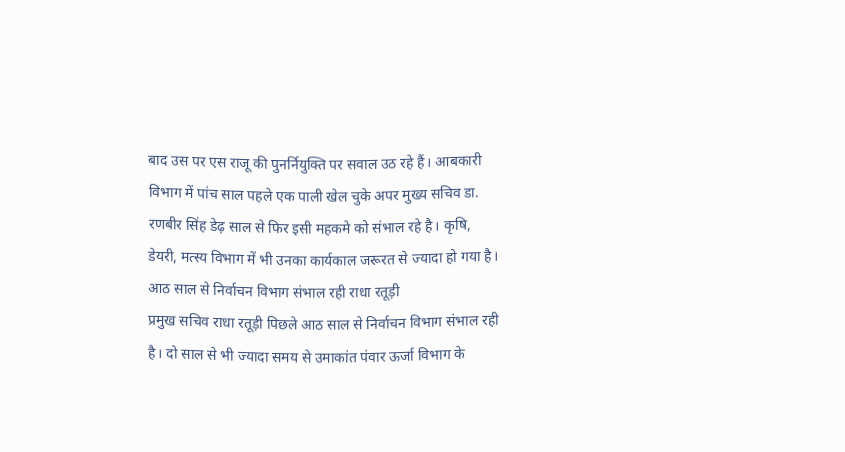बाद उस पर एस राजू की पुनर्नियुक्ति पर सवाल उठ रहे हैं। आबकारी विभाग में पांच साल पहले एक पाली खेल चुके अपर मुख्य सचिव डा. रणबीर सिंह डेढ़ साल से फिर इसी महकमे को संभाल रहे है। कृषि, डेयरी, मत्स्य विभाग में भी उनका कार्यकाल जरूरत से ज्यादा हो गया है।
आठ साल से निर्वाचन विभाग संभाल रही राधा रतूड़ी
प्रमुख सचिव राधा रतूड़ी पिछले आठ साल से निर्वाचन विभाग संभाल रही है। दो साल से भी ज्यादा समय से उमाकांत पंवार ऊर्जा विभाग के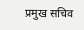प्रमुख सचिव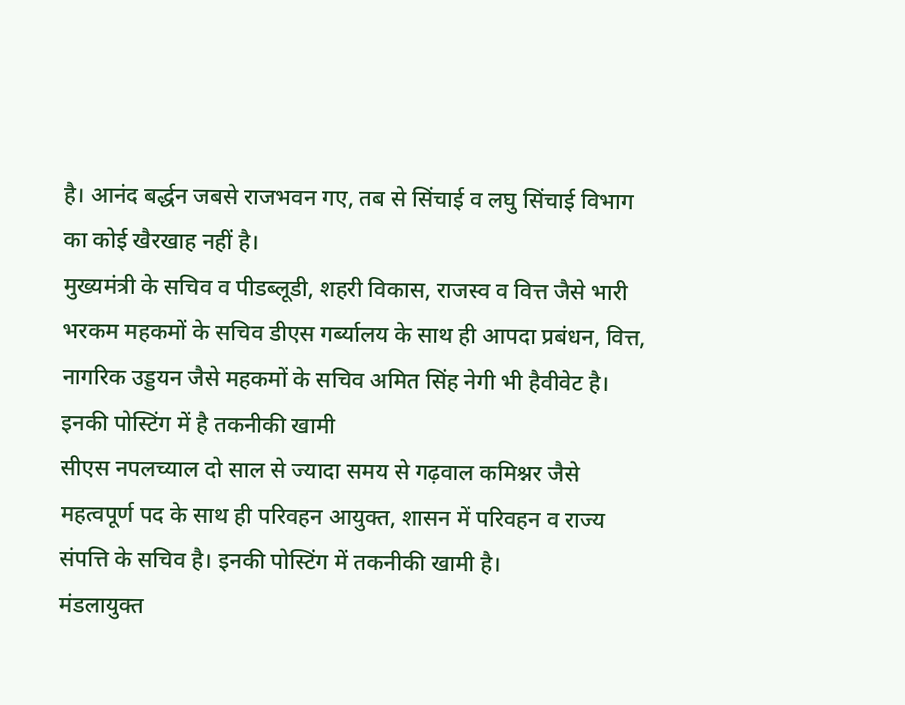है। आनंद बर्द्धन जबसे राजभवन गए, तब से सिंचाई व लघु सिंचाई विभाग का कोई खैरखाह नहीं है।
मुख्यमंत्री के सचिव व पीडब्लूडी, शहरी विकास, राजस्व व वित्त जैसे भारी भरकम महकमों के सचिव डीएस गर्ब्यालय के साथ ही आपदा प्रबंधन, वित्त, नागरिक उड्डयन जैसे महकमों के सचिव अमित सिंह नेगी भी हैवीवेट है।
इनकी पोस्टिंग में है तकनीकी खामी
सीएस नपलच्याल दो साल से ज्यादा समय से गढ़वाल कमिश्नर जैसे महत्वपूर्ण पद के साथ ही परिवहन आयुक्त, शासन में परिवहन व राज्य संपत्ति के सचिव है। इनकी पोस्टिंग में तकनीकी खामी है।
मंडलायुक्त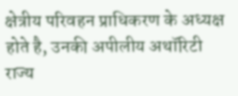क्षेत्रीय परिवहन प्राधिकरण के अध्यक्ष होते है, उनकी अपीलीय अथॉरिटी राज्य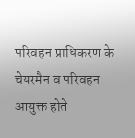परिवहन प्राधिकरण के चेयरमैन व परिवहन आयुक्त होते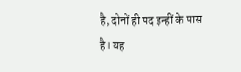है, दोनों ही पद इन्हीं के पास है। यह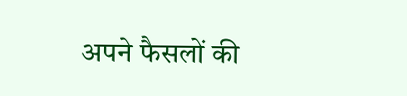अपने फैसलों की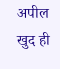अपील खुद ही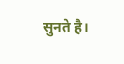सुनते है।